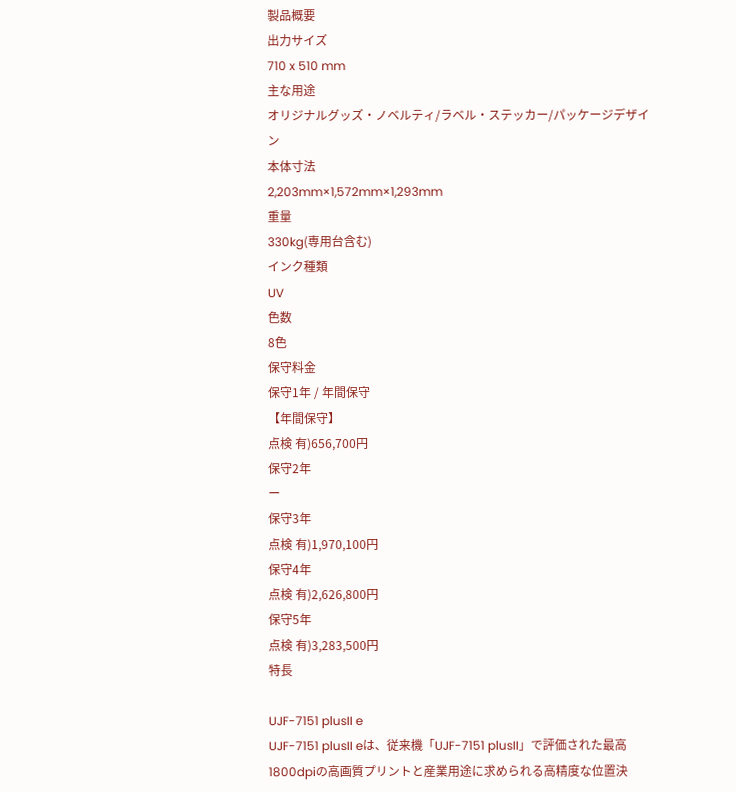製品概要
出力サイズ
710 x 510 mm
主な用途
オリジナルグッズ・ノベルティ/ラベル・ステッカー/パッケージデザイン
本体寸法
2,203mm×1,572mm×1,293mm
重量
330kg(専用台含む)
インク種類
UV
色数
8色
保守料金
保守1年 / 年間保守
【年間保守】
点検 有)656,700円
保守2年
ー
保守3年
点検 有)1,970,100円
保守4年
点検 有)2,626,800円
保守5年
点検 有)3,283,500円
特長

UJF-7151 plusII e
UJF-7151 plusII eは、従来機「UJF-7151 plusII」で評価された最高1800dpiの高画質プリントと産業用途に求められる高精度な位置決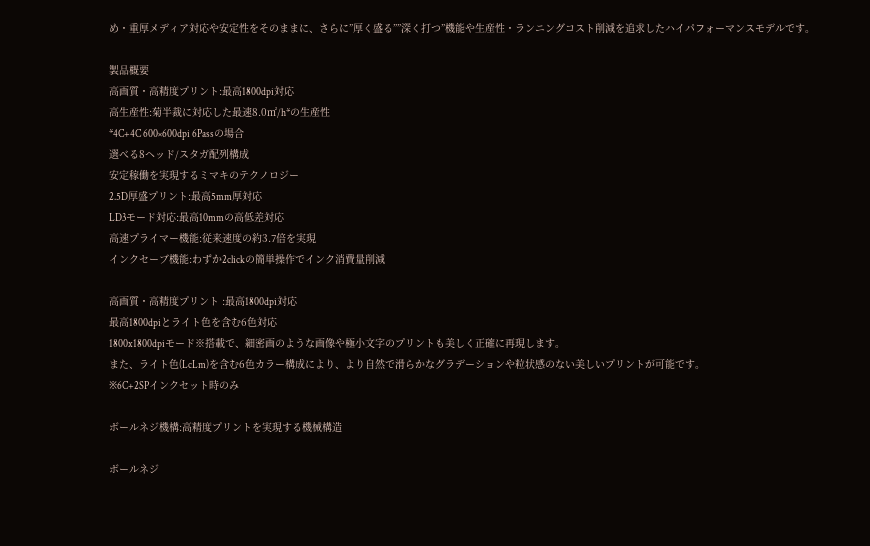め・重厚メディア対応や安定性をそのままに、さらに”厚く盛る””深く打つ”機能や生産性・ランニングコスト削減を追求したハイパフォーマンスモデルです。

製品概要
高画質・高精度プリント:最高1800dpi対応
高生産性:菊半裁に対応した最速8.0㎡/h*の生産性
*4C+4C 600×600dpi 6Passの場合
選べる8ヘッド/スタガ配列構成
安定稼働を実現するミマキのテクノロジー
2.5D厚盛プリント:最高5mm厚対応
LD3モード対応:最高10mmの高低差対応
高速プライマー機能:従来速度の約3.7倍を実現
インクセーブ機能:わずか2clickの簡単操作でインク消費量削減

高画質・高精度プリント :最高1800dpi対応
最高1800dpiとライト色を含む6色対応
1800x1800dpiモード※搭載で、細密画のような画像や極小文字のプリントも美しく正確に再現します。
また、ライト色(LcLm)を含む6色カラー構成により、より自然で滑らかなグラデーションや粒状感のない美しいプリントが可能です。
※6C+2SPインクセット時のみ

ボールネジ機構:高精度プリントを実現する機械構造

ボールネジ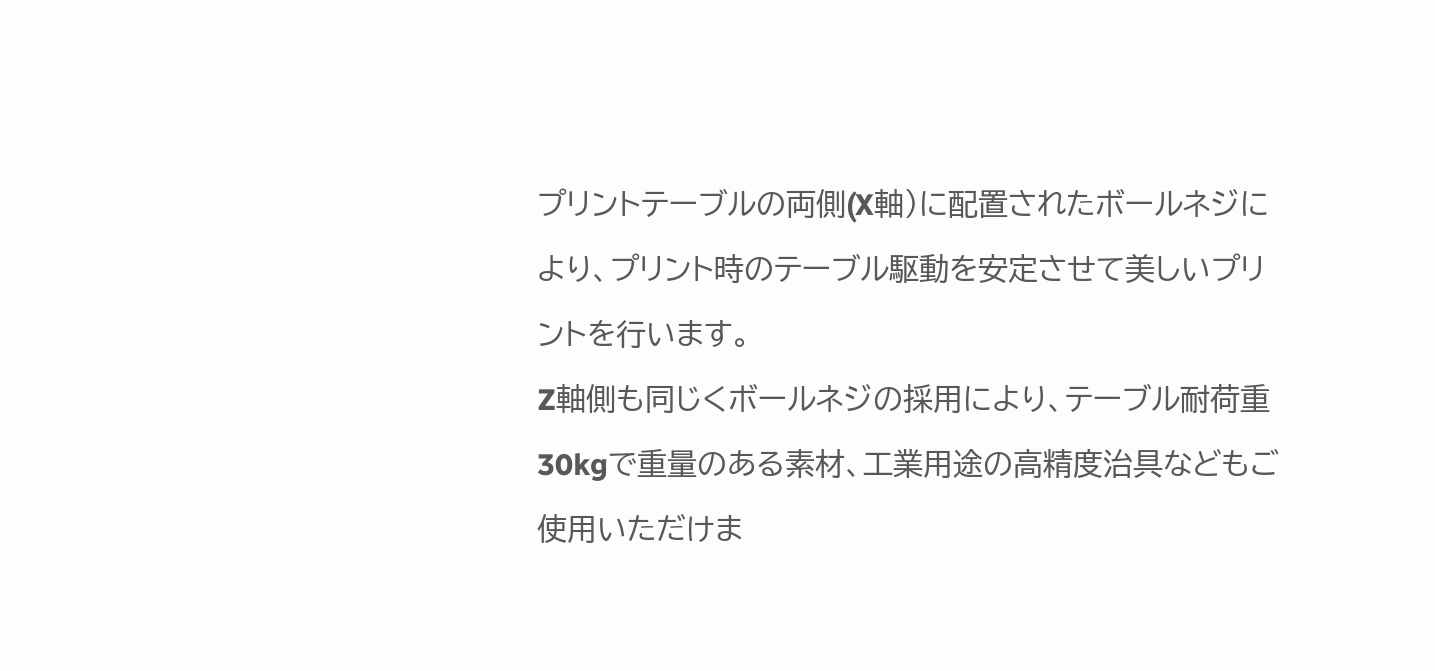プリントテーブルの両側(X軸)に配置されたボールネジにより、プリント時のテーブル駆動を安定させて美しいプリントを行います。
Z軸側も同じくボールネジの採用により、テーブル耐荷重30kgで重量のある素材、工業用途の高精度治具などもご使用いただけま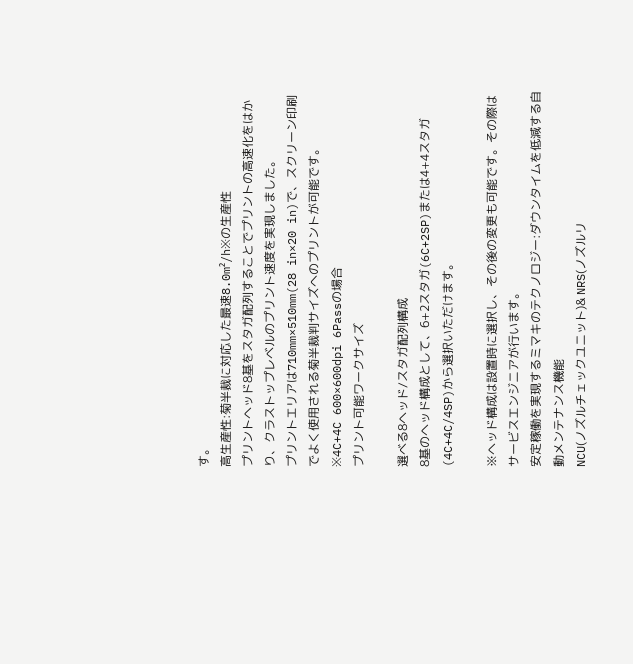す。
高生産性:菊半裁に対応した最速8.0m²/h※の生産性
プリントヘッド8基をスタガ配列することでプリントの高速化をはかり、クラストップレベルのプリント速度を実現しました。
プリントエリアは710mm×510mm(28 in×20 in)で、スクリーン印刷でよく使用される菊半裁判サイズへのプリントが可能です。
※4C+4C 600×600dpi 6Passの場合
プリント可能ワークサイズ

選べる8ヘッド/スタガ配列構成
8基のヘッド構成として、6+2スタガ(6C+2SP)または4+4スタガ(4C+4C/4SP)から選択いただけます。

※ヘッド構成は設置時に選択し、その後の変更も可能です。その際はサービスエンジニアが行います。
安定稼働を実現するミマキのテクノロジー:ダウンタイムを低減する自動メンテナンス機能
NCU(ノズルチェックユニット)& NRS(ノズルリ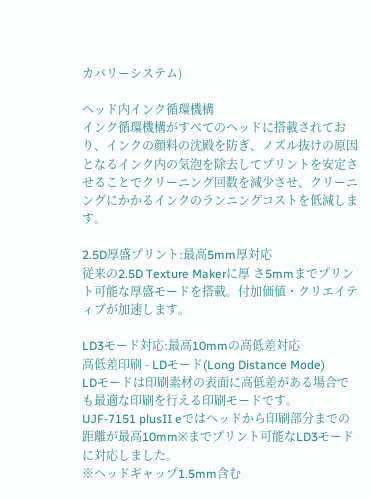カバリーシステム)

ヘッド内インク循環機構
インク循環機構がすべてのヘッドに搭載されており、インクの顔料の沈殿を防ぎ、ノズル抜けの原因となるインク内の気泡を除去してプリントを安定させることでクリーニング回数を減少させ、クリーニングにかかるインクのランニングコストを低減します。

2.5D厚盛プリント:最高5mm厚対応
従来の2.5D Texture Makerに厚 さ5mmまでプリント可能な厚盛モードを搭載。付加価値・クリエイティブが加速します。

LD3モード対応:最高10mmの高低差対応
高低差印刷 - LDモード(Long Distance Mode)
LDモードは印刷素材の表面に高低差がある場合でも最適な印刷を行える印刷モードです。
UJF-7151 plusII eではヘッドから印刷部分までの距離が最高10mm※までプリント可能なLD3モードに対応しました。
※ヘッドギャップ1.5mm含む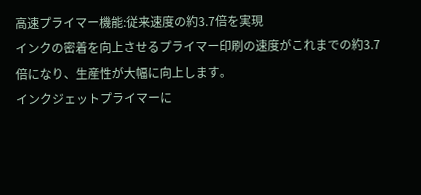高速プライマー機能:従来速度の約3.7倍を実現
インクの密着を向上させるプライマー印刷の速度がこれまでの約3.7倍になり、生産性が大幅に向上します。
インクジェットプライマーに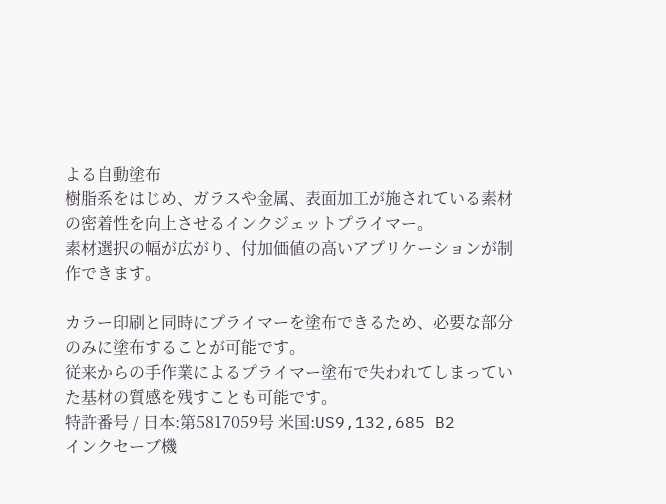よる自動塗布
樹脂系をはじめ、ガラスや金属、表面加工が施されている素材の密着性を向上させるインクジェットプライマー。
素材選択の幅が広がり、付加価値の高いアプリケーションが制作できます。

カラー印刷と同時にプライマーを塗布できるため、必要な部分のみに塗布することが可能です。
従来からの手作業によるプライマー塗布で失われてしまっていた基材の質感を残すことも可能です。
特許番号 / 日本:第5817059号 米国:US9,132,685 B2
インクセーブ機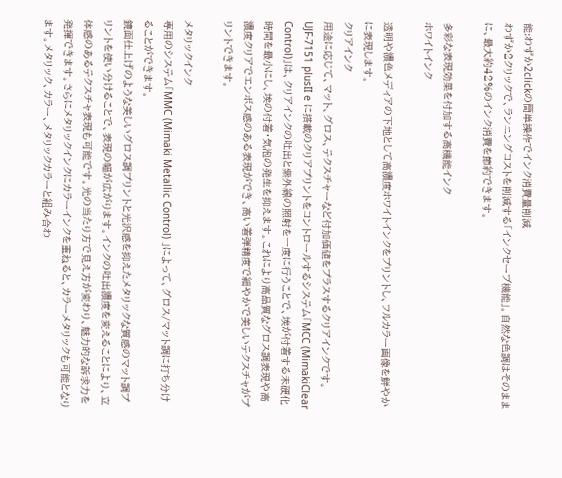能:わずか2clickの簡単操作でインク消費量削減
わずか2クリックで、ランニングコストを削減する「インクセーブ機能」。自然な色調はそのままに、最大約42%のインク消費を節約できます。

多彩な表現効果を付加する高機能インク
ホワイトインク

透明や濃色メディアの下地として高濃度ホワイトインクをプリントし、フルカラー画像を鮮やかに表現します。
クリアインク
用途に応じて、マット、グロス、テクスチャーなど付加価値をプラスするクリアインクです。UJF-7151 plusII e に搭載のクリアプリントをコントロールするシステム「MCC (MimakiClear Control)」は、クリアインクの吐出と紫外線の照射を一度に行うことで、埃が付着する未硬化時間を最小にし、埃の付着・気泡の発生を抑えます。これにより高品質なグロス調表現や高濃度クリアでエンボス感のある表現ができ、高い着弾精度で細やかで美しいテクスチャがプリントできます。

メタリックインク
専用のシステム「MMC (Mimaki Metallic Control) 」によって、グロス/マット調に打ち分けることができます。
鏡面仕上げのような美しいグロス調プリントと光沢感を抑えたメタリックな質感のマット調プリントを使い分けることで、表現の幅が広がります。インクの吐出濃度を変えることにより、立体感のあるテクスチャ表現も可能です。光の当たり方で見え方が変わり、魅力的な訴求力を発揮できます。さらにメタリックインクにカラーインクを重ねると、カラーメタリックも可能となります。メタリック、カラー、メタリックカラーと組み合わ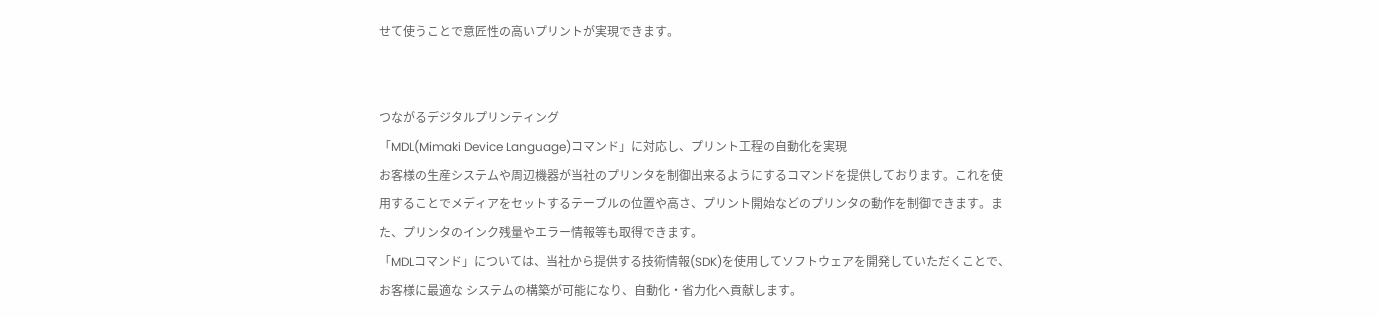せて使うことで意匠性の高いプリントが実現できます。


つながるデジタルプリンティング
「MDL(Mimaki Device Language)コマンド」に対応し、プリント工程の自動化を実現
お客様の生産システムや周辺機器が当社のプリンタを制御出来るようにするコマンドを提供しております。これを使用することでメディアをセットするテーブルの位置や高さ、プリント開始などのプリンタの動作を制御できます。また、プリンタのインク残量やエラー情報等も取得できます。
「MDLコマンド」については、当社から提供する技術情報(SDK)を使用してソフトウェアを開発していただくことで、お客様に最適な システムの構築が可能になり、自動化・省力化へ貢献します。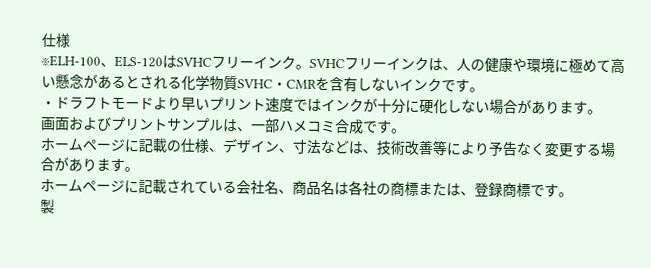仕様
※ELH-100、ELS-120はSVHCフリーインク。SVHCフリーインクは、人の健康や環境に極めて高い懸念があるとされる化学物質SVHC・CMRを含有しないインクです。
・ドラフトモードより早いプリント速度ではインクが十分に硬化しない場合があります。
画面およびプリントサンプルは、一部ハメコミ合成です。
ホームページに記載の仕様、デザイン、寸法などは、技術改善等により予告なく変更する場合があります。
ホームページに記載されている会社名、商品名は各社の商標または、登録商標です。
製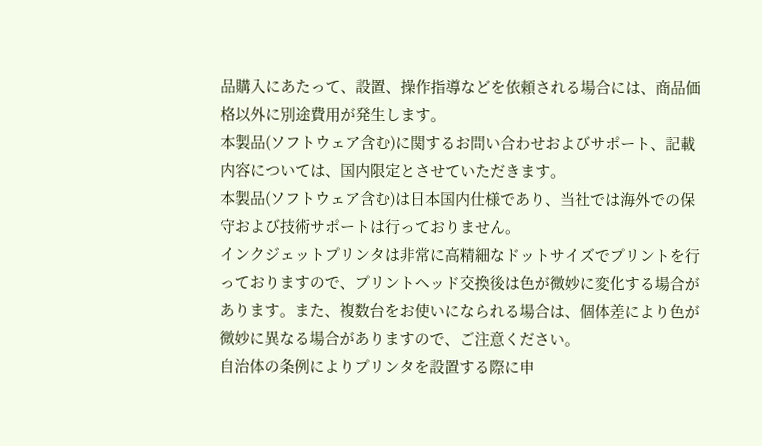品購入にあたって、設置、操作指導などを依頼される場合には、商品価格以外に別途費用が発生します。
本製品(ソフトウェア含む)に関するお問い合わせおよびサポート、記載内容については、国内限定とさせていただきます。
本製品(ソフトウェア含む)は日本国内仕様であり、当社では海外での保守および技術サポートは行っておりません。
インクジェットプリンタは非常に高精細なドットサイズでプリントを行っておりますので、プリントヘッド交換後は色が微妙に変化する場合があります。また、複数台をお使いになられる場合は、個体差により色が微妙に異なる場合がありますので、ご注意ください。
自治体の条例によりプリンタを設置する際に申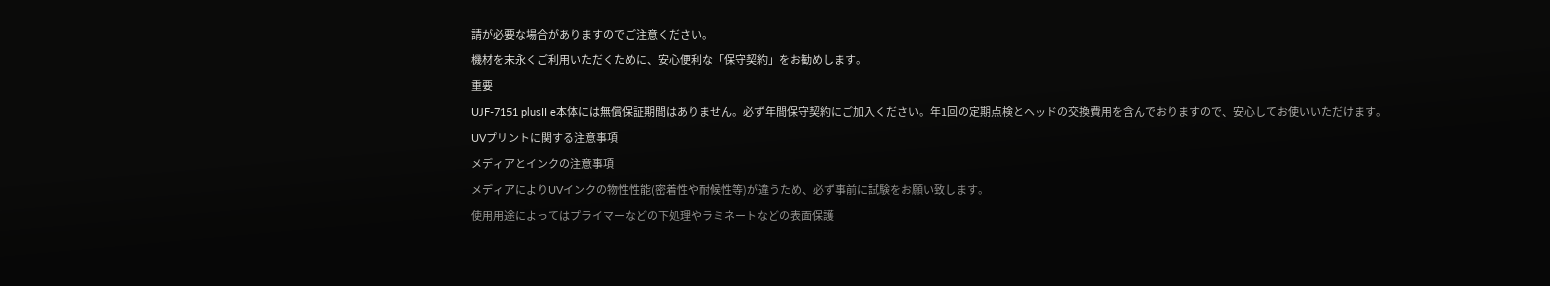請が必要な場合がありますのでご注意ください。
機材を末永くご利用いただくために、安心便利な「保守契約」をお勧めします。
重要
UJF-7151 plusII e本体には無償保証期間はありません。必ず年間保守契約にご加入ください。年1回の定期点検とヘッドの交換費用を含んでおりますので、安心してお使いいただけます。
UVプリントに関する注意事項
メディアとインクの注意事項
メディアによりUVインクの物性性能(密着性や耐候性等)が違うため、必ず事前に試験をお願い致します。
使用用途によってはプライマーなどの下処理やラミネートなどの表面保護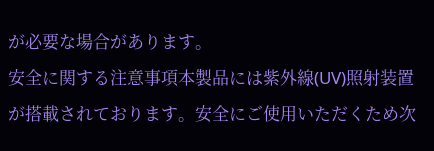が必要な場合があります。
安全に関する注意事項本製品には紫外線(UV)照射装置が搭載されております。安全にご使用いただくため次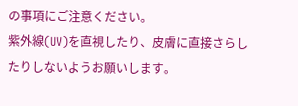の事項にご注意ください。
紫外線(UV)を直視したり、皮膚に直接さらしたりしないようお願いします。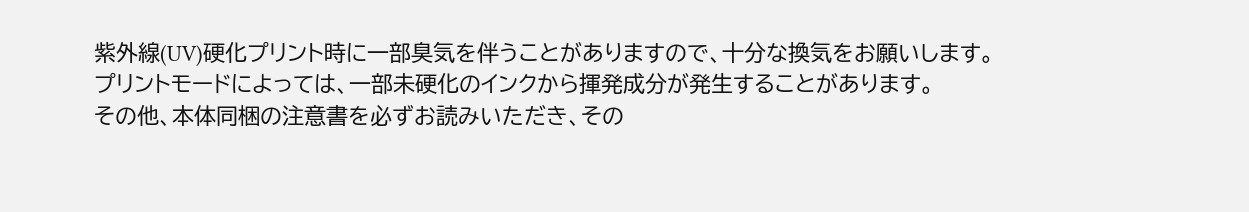紫外線(UV)硬化プリント時に一部臭気を伴うことがありますので、十分な換気をお願いします。
プリントモードによっては、一部未硬化のインクから揮発成分が発生することがあります。
その他、本体同梱の注意書を必ずお読みいただき、その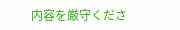内容を厳守くださ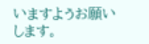いますようお願いします。